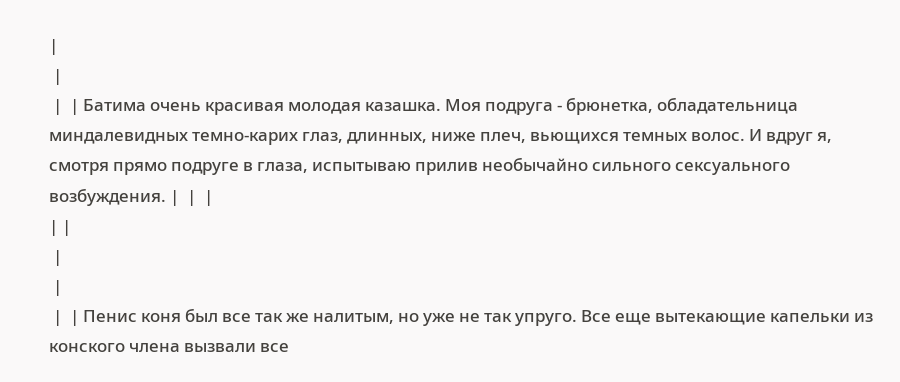|
 |
 |  | Батима очень красивая молодая казашка. Моя подруга - брюнетка, обладательница миндалевидных темно-карих глаз, длинных, ниже плеч, вьющихся темных волос. И вдруг я, смотря прямо подруге в глаза, испытываю прилив необычайно сильного сексуального возбуждения. |  |  |
| |
 |
 |
 |  | Пенис коня был все так же налитым, но уже не так упруго. Все еще вытекающие капельки из конского члена вызвали все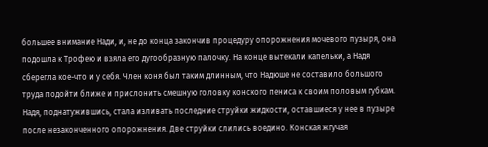большее внимание Нади, и, не до конца закончив процедуру опорожнения мочевого пузыря, она подошла к Трофею и взяла его дугообразную палочку. На конце вытекали капельки, а Надя сберегла кое-что и у себя. Член коня был таким длинным, что Надюше не составило большого труда подойти ближе и прислонить смешную головку конского пениса к своим половым губкам. Надя, поднатужившись, стала изливать последние струйки жидкости, оставшиеся у нее в пузыре после незаконченного опорожнения. Две струйки слились воедино. Конская жгучая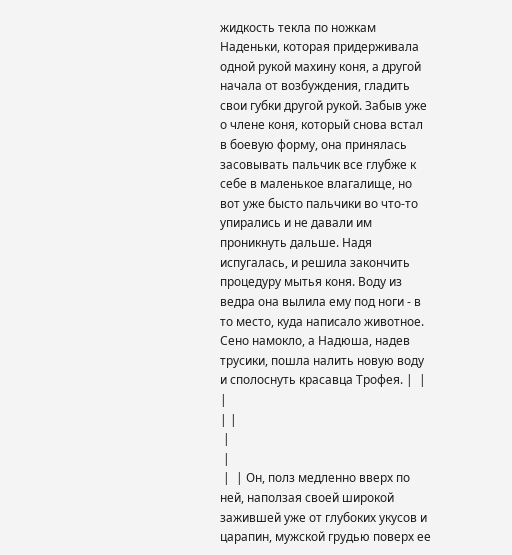жидкость текла по ножкам Наденьки, которая придерживала одной рукой махину коня, а другой начала от возбуждения, гладить свои губки другой рукой. Забыв уже о члене коня, который снова встал в боевую форму, она принялась засовывать пальчик все глубже к себе в маленькое влагалище, но вот уже бысто пальчики во что-то упирались и не давали им проникнуть дальше. Надя испугалась, и решила закончить процедуру мытья коня. Воду из ведра она вылила ему под ноги - в то место, куда написало животное. Сено намокло, а Надюша, надев трусики, пошла налить новую воду и сполоснуть красавца Трофея. |  |  |
| |
 |
 |
 |  | Он, полз медленно вверх по ней, наползая своей широкой зажившей уже от глубоких укусов и царапин, мужской грудью поверх ее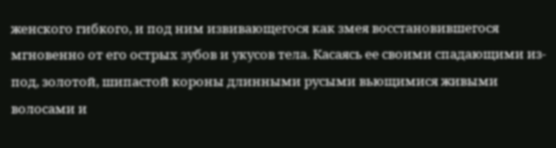женского гибкого, и под ним извивающегося как змея восстановившегося мгновенно от его острых зубов и укусов тела. Касаясь ее своими спадающими из-под, золотой, шипастой короны длинными русыми вьющимися живыми волосами и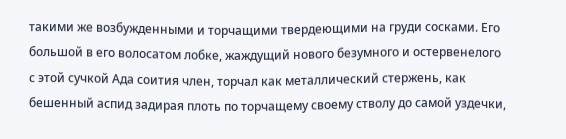такими же возбужденными и торчащими твердеющими на груди сосками. Его большой в его волосатом лобке, жаждущий нового безумного и остервенелого с этой сучкой Ада соития член, торчал как металлический стержень, как бешенный аспид задирая плоть по торчащему своему стволу до самой уздечки,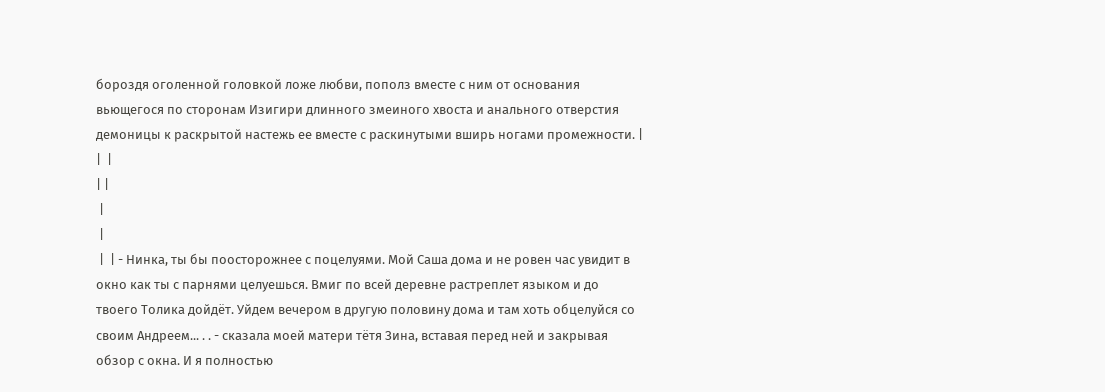бороздя оголенной головкой ложе любви, пополз вместе с ним от основания вьющегося по сторонам Изигири длинного змеиного хвоста и анального отверстия демоницы к раскрытой настежь ее вместе с раскинутыми вширь ногами промежности. |  |  |
| |
 |
 |
 |  | - Нинка, ты бы поосторожнее с поцелуями. Мой Саша дома и не ровен час увидит в окно как ты с парнями целуешься. Вмиг по всей деревне растреплет языком и до твоего Толика дойдёт. Уйдем вечером в другую половину дома и там хоть обцелуйся со своим Андреем... . . - сказала моей матери тётя Зина, вставая перед ней и закрывая обзор с окна. И я полностью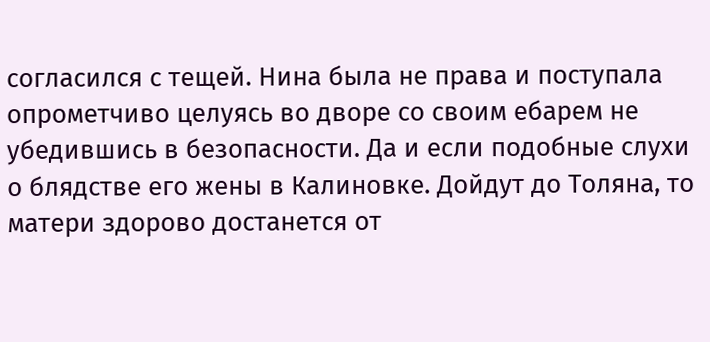согласился с тещей. Нина была не права и поступала опрометчиво целуясь во дворе со своим ебарем не убедившись в безопасности. Да и если подобные слухи о блядстве его жены в Калиновке. Дойдут до Толяна, то матери здорово достанется от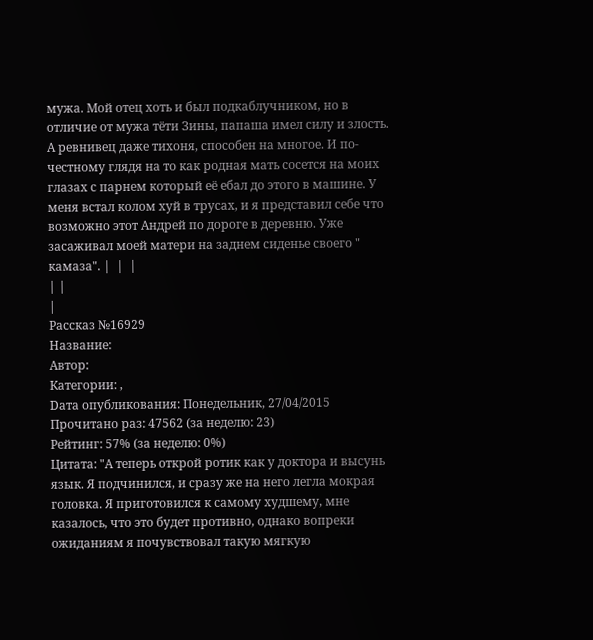мужа. Мой отец хоть и был подкаблучником, но в отличие от мужа тёти Зины, папаша имел силу и злость. А ревнивец даже тихоня, способен на многое. И по-честному глядя на то как родная мать сосется на моих глазах с парнем который её ебал до этого в машине. У меня встал колом хуй в трусах, и я представил себе что возможно этот Андрей по дороге в деревню. Уже засаживал моей матери на заднем сиденье своего " камаза". |  |  |
| |
|
Рассказ №16929
Название:
Автор:
Категории: ,
Dата опубликования: Понедельник, 27/04/2015
Прочитано раз: 47562 (за неделю: 23)
Рейтинг: 57% (за неделю: 0%)
Цитата: "А теперь открой ротик как у доктора и высунь язык. Я подчинился, и сразу же на него легла мокрая головка. Я приготовился к самому худшему, мне казалось, что это будет противно, однако вопреки ожиданиям я почувствовал такую мягкую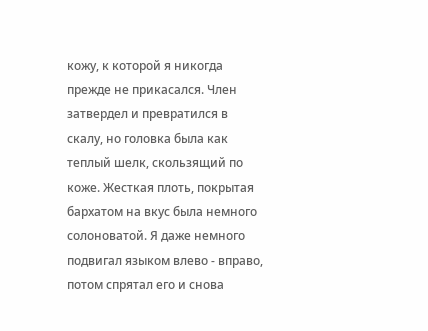кожу, к которой я никогда прежде не прикасался. Член затвердел и превратился в скалу, но головка была как теплый шелк, скользящий по коже. Жесткая плоть, покрытая бархатом на вкус была немного солоноватой. Я даже немного подвигал языком влево - вправо, потом спрятал его и снова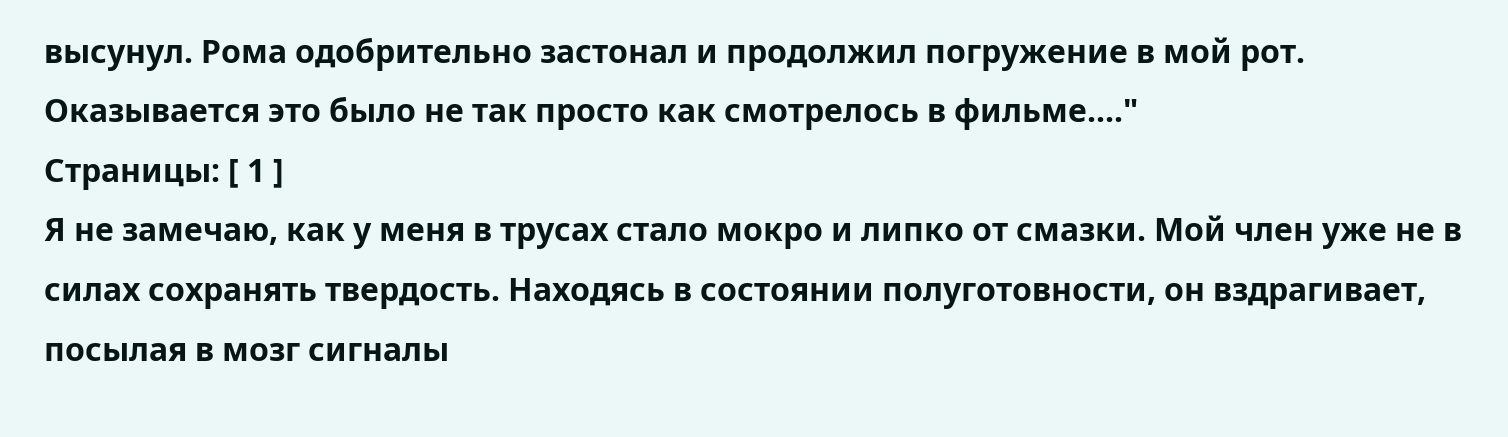высунул. Рома одобрительно застонал и продолжил погружение в мой рот. Оказывается это было не так просто как смотрелось в фильме...."
Страницы: [ 1 ]
Я не замечаю, как у меня в трусах стало мокро и липко от смазки. Мой член уже не в силах сохранять твердость. Находясь в состоянии полуготовности, он вздрагивает, посылая в мозг сигналы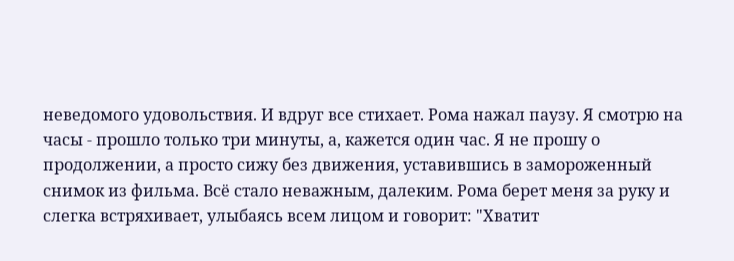неведомого удовольствия. И вдруг все стихает. Рома нажал паузу. Я смотрю на часы - прошло только три минуты, а, кажется один час. Я не прошу о продолжении, а просто сижу без движения, уставившись в замороженный снимок из фильма. Всё стало неважным, далеким. Рома берет меня за руку и слегка встряхивает, улыбаясь всем лицом и говорит: "Хватит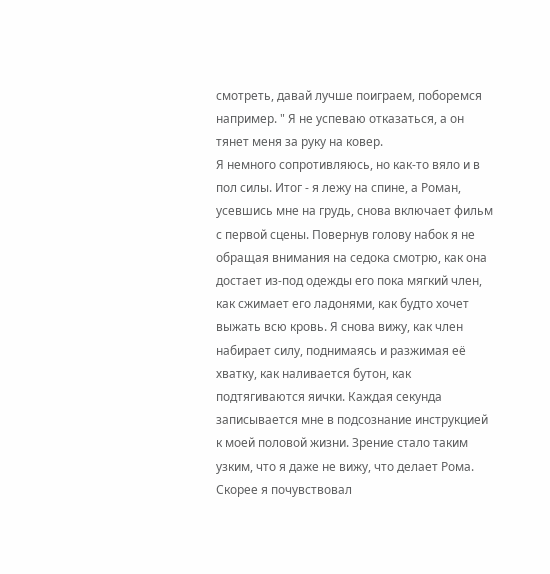смотреть, давай лучше поиграем, поборемся например. " Я не успеваю отказаться, а он тянет меня за руку на ковер.
Я немного сопротивляюсь, но как-то вяло и в пол силы. Итог - я лежу на спине, а Роман, усевшись мне на грудь, снова включает фильм с первой сцены. Повернув голову набок я не обращая внимания на седока смотрю, как она достает из-под одежды его пока мягкий член, как сжимает его ладонями, как будто хочет выжать всю кровь. Я снова вижу, как член набирает силу, поднимаясь и разжимая её хватку, как наливается бутон, как подтягиваются яички. Каждая секунда записывается мне в подсознание инструкцией к моей половой жизни. Зрение стало таким узким, что я даже не вижу, что делает Рома. Скорее я почувствовал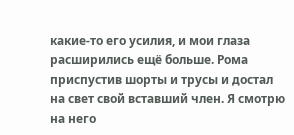какие-то его усилия, и мои глаза расширились ещё больше. Рома приспустив шорты и трусы и достал на свет свой вставший член. Я смотрю на него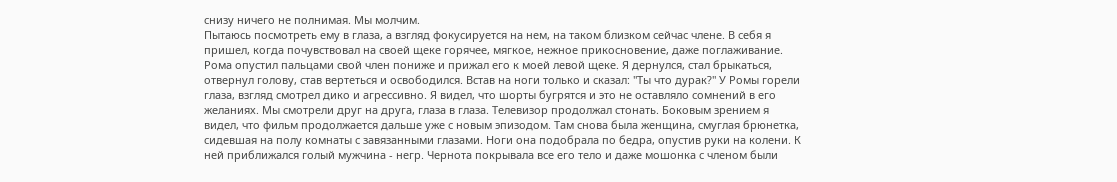снизу ничего не полнимая. Мы молчим.
Пытаюсь посмотреть ему в глаза, а взгляд фокусируется на нем, на таком близком сейчас члене. В себя я пришел, когда почувствовал на своей щеке горячее, мягкое, нежное прикосновение, даже поглаживание. Рома опустил пальцами свой член пониже и прижал его к моей левой щеке. Я дернулся, стал брыкаться, отвернул голову, став вертеться и освободился. Встав на ноги только и сказал: "Ты что дурак?" У Ромы горели глаза, взгляд смотрел дико и агрессивно. Я видел, что шорты бугрятся и это не оставляло сомнений в его желаниях. Мы смотрели друг на друга, глаза в глаза. Телевизор продолжал стонать. Боковым зрением я видел, что фильм продолжается дальше уже с новым эпизодом. Там снова была женщина, смуглая брюнетка, сидевшая на полу комнаты с завязанными глазами. Ноги она подобрала по бедра, опустив руки на колени. К ней приближался голый мужчина - негр. Чернота покрывала все его тело и даже мошонка с членом были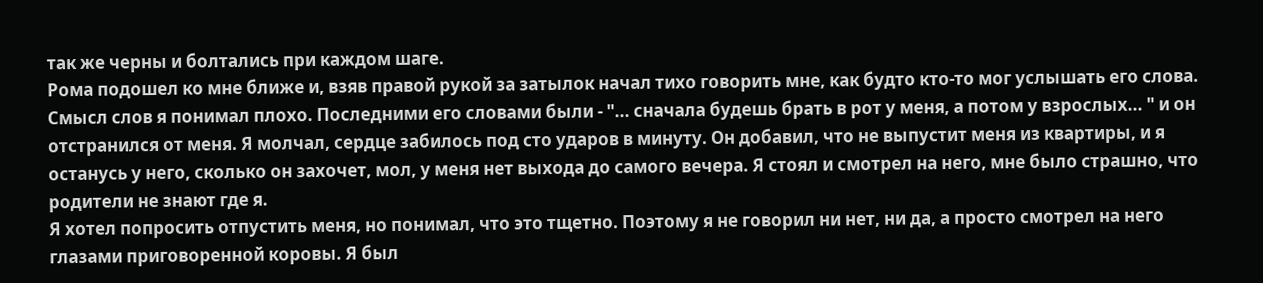так же черны и болтались при каждом шаге.
Рома подошел ко мне ближе и, взяв правой рукой за затылок начал тихо говорить мне, как будто кто-то мог услышать его слова. Смысл слов я понимал плохо. Последними его словами были - "... сначала будешь брать в рот у меня, а потом у взрослых... " и он отстранился от меня. Я молчал, сердце забилось под сто ударов в минуту. Он добавил, что не выпустит меня из квартиры, и я останусь у него, сколько он захочет, мол, у меня нет выхода до самого вечера. Я стоял и смотрел на него, мне было страшно, что родители не знают где я.
Я хотел попросить отпустить меня, но понимал, что это тщетно. Поэтому я не говорил ни нет, ни да, а просто смотрел на него глазами приговоренной коровы. Я был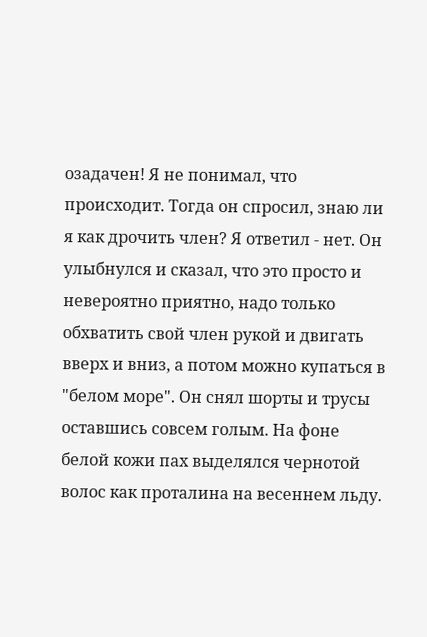озадачен! Я не понимал, что происходит. Тогда он спросил, знаю ли я как дрочить член? Я ответил - нет. Он улыбнулся и сказал, что это просто и невероятно приятно, надо только обхватить свой член рукой и двигать вверх и вниз, а потом можно купаться в "белом море". Он снял шорты и трусы оставшись совсем голым. На фоне белой кожи пах выделялся чернотой волос как проталина на весеннем льду.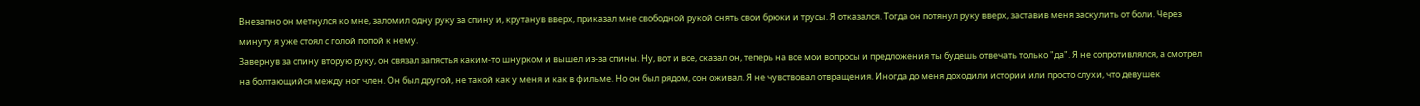Внезапно он метнулся ко мне, заломил одну руку за спину и, крутанув вверх, приказал мне свободной рукой снять свои брюки и трусы. Я отказался. Тогда он потянул руку вверх, заставив меня заскулить от боли. Через минуту я уже стоял с голой попой к нему.
Завернув за спину вторую руку, он связал запястья каким-то шнурком и вышел из-за спины. Ну, вот и все, сказал он, теперь на все мои вопросы и предложения ты будешь отвечать только "да". Я не сопротивлялся, а смотрел на болтающийся между ног член. Он был другой, не такой как у меня и как в фильме. Но он был рядом, сон оживал. Я не чувствовал отвращения. Иногда до меня доходили истории или просто слухи, что девушек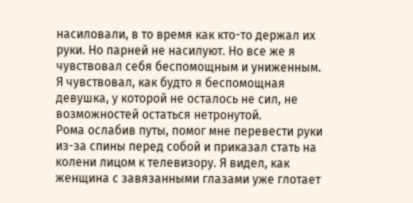насиловали, в то время как кто-то держал их руки. Но парней не насилуют. Но все же я чувствовал себя беспомощным и униженным. Я чувствовал, как будто я беспомощная девушка, у которой не осталось не сил, не возможностей остаться нетронутой.
Рома ослабив путы, помог мне перевести руки из-за спины перед собой и приказал стать на колени лицом к телевизору. Я видел, как женщина с завязанными глазами уже глотает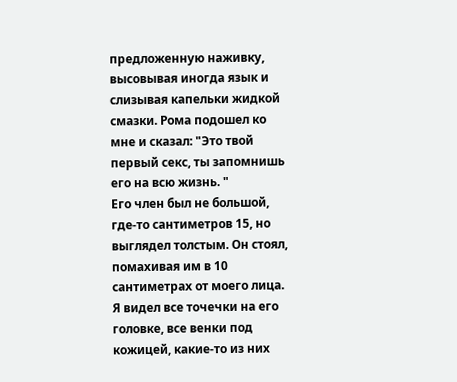предложенную наживку, высовывая иногда язык и слизывая капельки жидкой смазки. Рома подошел ко мне и сказал: "Это твой первый секс, ты запомнишь его на всю жизнь. "
Его член был не большой, где-то сантиметров 15, но выглядел толстым. Он стоял, помахивая им в 10 сантиметрах от моего лица. Я видел все точечки на его головке, все венки под кожицей, какие-то из них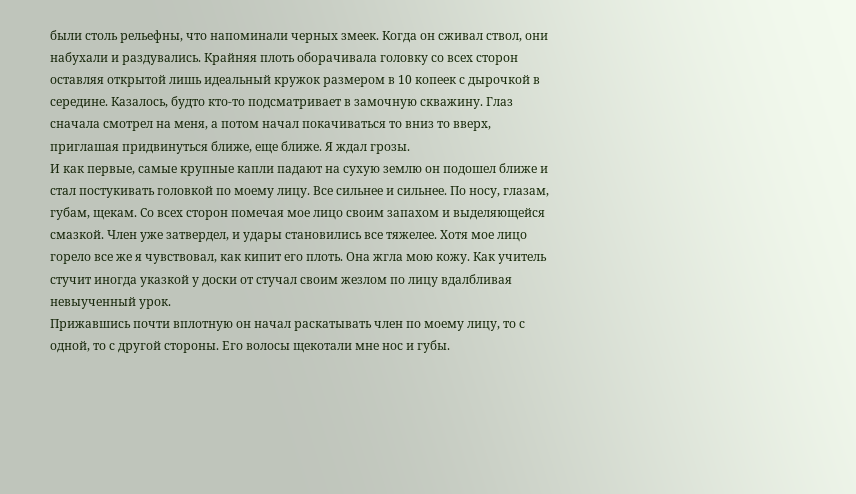были столь рельефны, что напоминали черных змеек. Когда он сживал ствол, они набухали и раздувались. Крайняя плоть оборачивала головку со всех сторон оставляя открытой лишь идеальный кружок размером в 10 копеек с дырочкой в середине. Казалось, будто кто-то подсматривает в замочную скважину. Глаз сначала смотрел на меня, а потом начал покачиваться то вниз то вверх, приглашая придвинуться ближе, еще ближе. Я ждал грозы.
И как первые, самые крупные капли падают на сухую землю он подошел ближе и стал постукивать головкой по моему лицу. Все сильнее и сильнее. По носу, глазам, губам, щекам. Со всех сторон помечая мое лицо своим запахом и выделяющейся смазкой. Член уже затвердел, и удары становились все тяжелее. Хотя мое лицо горело все же я чувствовал, как кипит его плоть. Она жгла мою кожу. Как учитель стучит иногда указкой у доски от стучал своим жезлом по лицу вдалбливая невыученный урок.
Прижавшись почти вплотную он начал раскатывать член по моему лицу, то с одной, то с другой стороны. Его волосы щекотали мне нос и губы.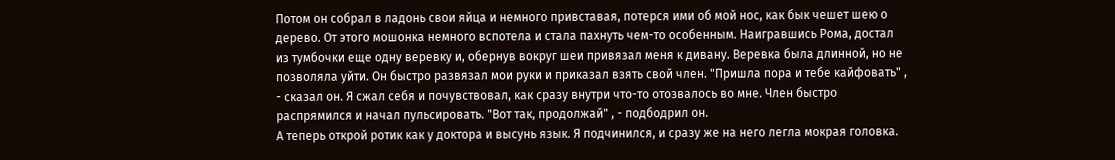Потом он собрал в ладонь свои яйца и немного привставая, потерся ими об мой нос, как бык чешет шею о дерево. От этого мошонка немного вспотела и стала пахнуть чем-то особенным. Наигравшись Рома, достал из тумбочки еще одну веревку и, обернув вокруг шеи привязал меня к дивану. Веревка была длинной, но не позволяла уйти. Он быстро развязал мои руки и приказал взять свой член. "Пришла пора и тебе кайфовать" , - сказал он. Я сжал себя и почувствовал, как сразу внутри что-то отозвалось во мне. Член быстро распрямился и начал пульсировать. "Вот так, продолжай" , - подбодрил он.
А теперь открой ротик как у доктора и высунь язык. Я подчинился, и сразу же на него легла мокрая головка.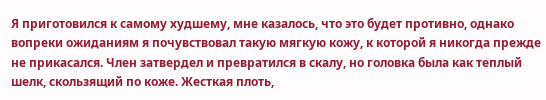Я приготовился к самому худшему, мне казалось, что это будет противно, однако вопреки ожиданиям я почувствовал такую мягкую кожу, к которой я никогда прежде не прикасался. Член затвердел и превратился в скалу, но головка была как теплый шелк, скользящий по коже. Жесткая плоть,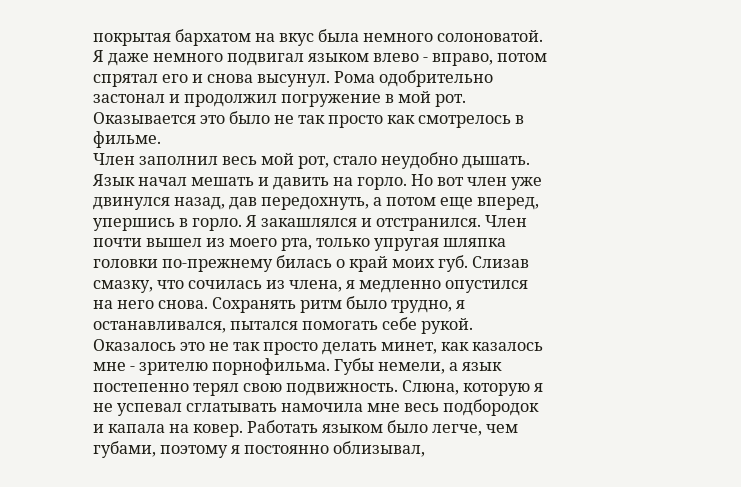покрытая бархатом на вкус была немного солоноватой. Я даже немного подвигал языком влево - вправо, потом спрятал его и снова высунул. Рома одобрительно застонал и продолжил погружение в мой рот. Оказывается это было не так просто как смотрелось в фильме.
Член заполнил весь мой рот, стало неудобно дышать. Язык начал мешать и давить на горло. Но вот член уже двинулся назад, дав передохнуть, а потом еще вперед, упершись в горло. Я закашлялся и отстранился. Член почти вышел из моего рта, только упругая шляпка головки по-прежнему билась о край моих губ. Слизав смазку, что сочилась из члена, я медленно опустился на него снова. Сохранять ритм было трудно, я останавливался, пытался помогать себе рукой. Оказалось это не так просто делать минет, как казалось мне - зрителю порнофильма. Губы немели, а язык постепенно терял свою подвижность. Слюна, которую я не успевал сглатывать намочила мне весь подбородок и капала на ковер. Работать языком было легче, чем губами, поэтому я постоянно облизывал,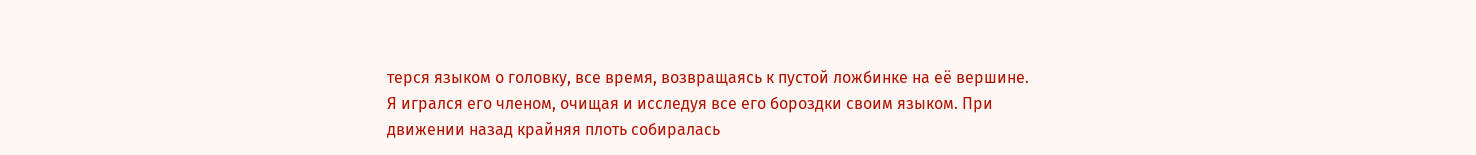терся языком о головку, все время, возвращаясь к пустой ложбинке на её вершине.
Я игрался его членом, очищая и исследуя все его бороздки своим языком. При движении назад крайняя плоть собиралась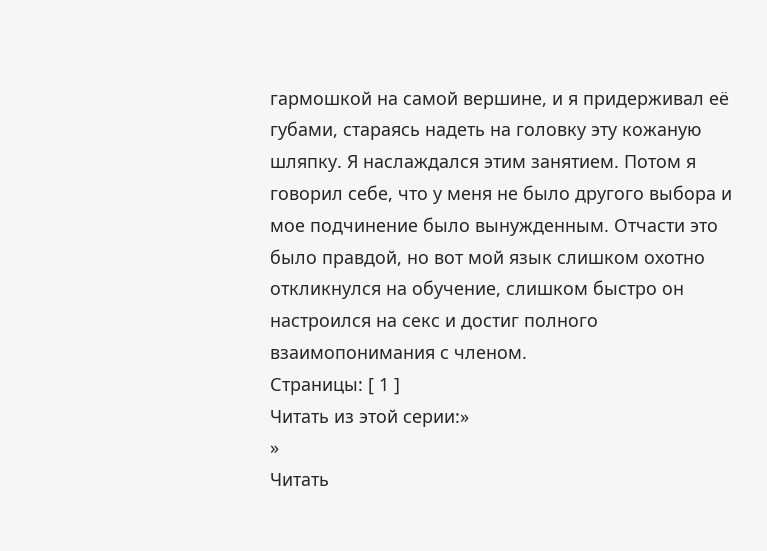гармошкой на самой вершине, и я придерживал её губами, стараясь надеть на головку эту кожаную шляпку. Я наслаждался этим занятием. Потом я говорил себе, что у меня не было другого выбора и мое подчинение было вынужденным. Отчасти это было правдой, но вот мой язык слишком охотно откликнулся на обучение, слишком быстро он настроился на секс и достиг полного взаимопонимания с членом.
Страницы: [ 1 ]
Читать из этой серии:»
»
Читать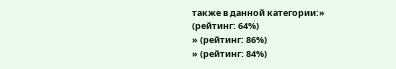также в данной категории:» (рейтинг: 64%)
» (рейтинг: 86%)
» (рейтинг: 84%)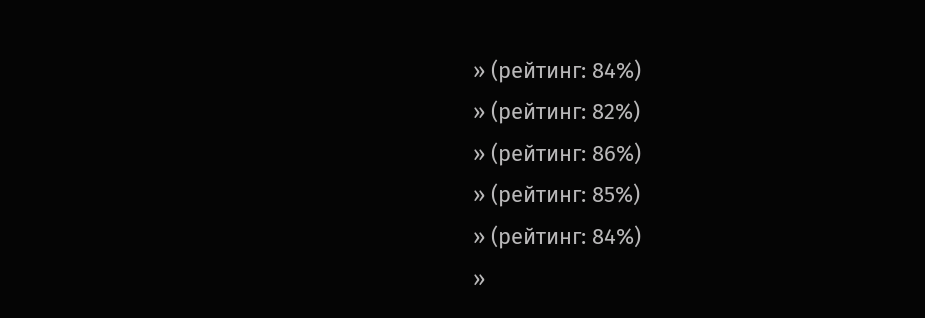» (рейтинг: 84%)
» (рейтинг: 82%)
» (рейтинг: 86%)
» (рейтинг: 85%)
» (рейтинг: 84%)
»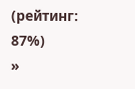(рейтинг: 87%)
»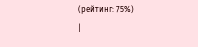(рейтинг: 75%)
|